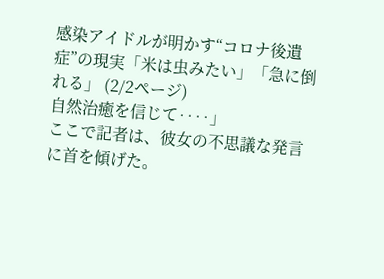感染アイドルが明かす“コロナ後遺症”の現実「米は虫みたい」「急に倒れる」 (2/2ページ)
自然治癒を信じて‥‥」
ここで記者は、彼女の不思議な発言に首を傾げた。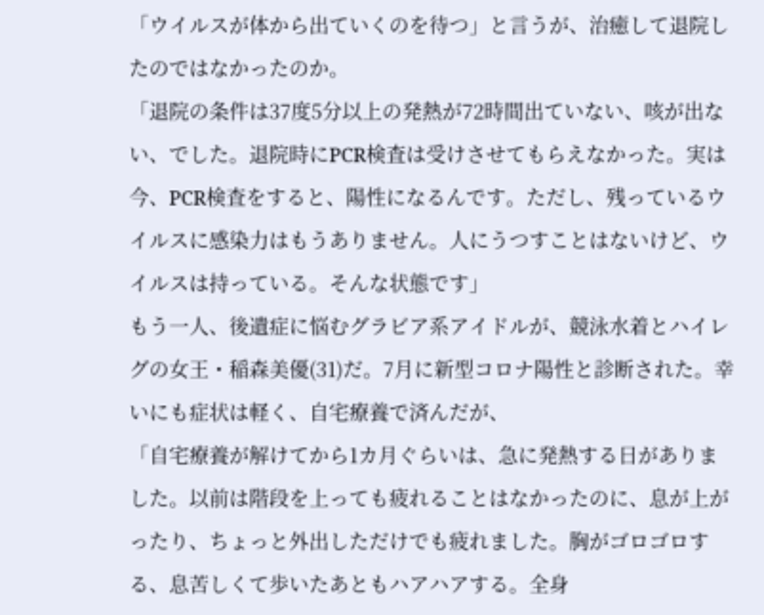「ウイルスが体から出ていくのを待つ」と言うが、治癒して退院したのではなかったのか。
「退院の条件は37度5分以上の発熱が72時間出ていない、咳が出ない、でした。退院時にPCR検査は受けさせてもらえなかった。実は今、PCR検査をすると、陽性になるんです。ただし、残っているウイルスに感染力はもうありません。人にうつすことはないけど、ウイルスは持っている。そんな状態です」
もう一人、後遺症に悩むグラビア系アイドルが、競泳水着とハイレグの女王・稲森美優(31)だ。7月に新型コロナ陽性と診断された。幸いにも症状は軽く、自宅療養で済んだが、
「自宅療養が解けてから1カ月ぐらいは、急に発熱する日がありました。以前は階段を上っても疲れることはなかったのに、息が上がったり、ちょっと外出しただけでも疲れました。胸がゴロゴロする、息苦しくて歩いたあともハアハアする。全身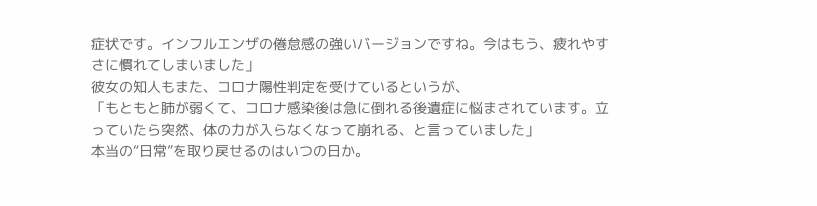症状です。インフルエンザの倦怠感の強いバージョンですね。今はもう、疲れやすさに慣れてしまいました」
彼女の知人もまた、コロナ陽性判定を受けているというが、
「もともと肺が弱くて、コロナ感染後は急に倒れる後遺症に悩まされています。立っていたら突然、体の力が入らなくなって崩れる、と言っていました」
本当の“日常”を取り戻せるのはいつの日か。